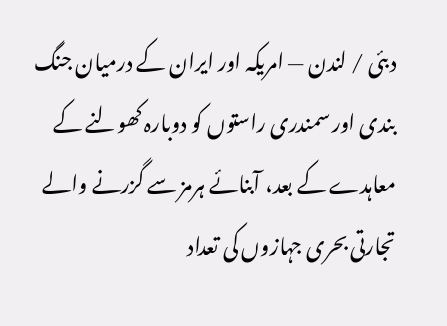دبئی / لندن — امریکہ اور ایران کے درمیان جنگ بندی اور سمندری راستوں کو دوبارہ کھولنے کے معاہدے کے بعد، آبنائے ہرمز سے گزرنے والے تجارتی بحری جہازوں کی تعداد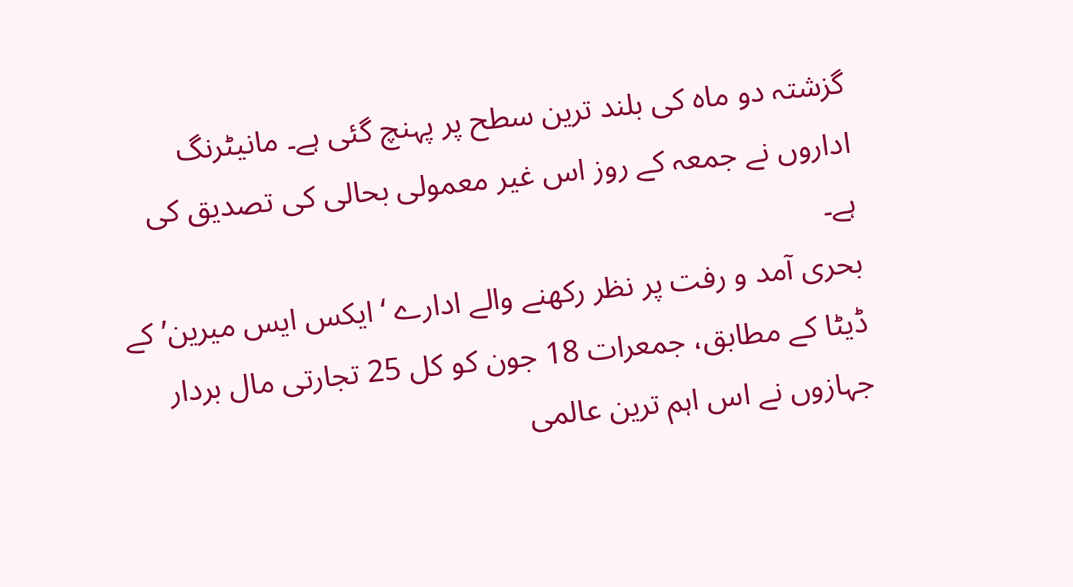گزشتہ دو ماہ کی بلند ترین سطح پر پہنچ گئی ہے۔ مانیٹرنگ اداروں نے جمعہ کے روز اس غیر معمولی بحالی کی تصدیق کی ہے۔
بحری آمد و رفت پر نظر رکھنے والے ادارے ‘ایکس ایس میرین’ کے ڈیٹا کے مطابق، جمعرات 18 جون کو کل 25 تجارتی مال بردار جہازوں نے اس اہم ترین عالمی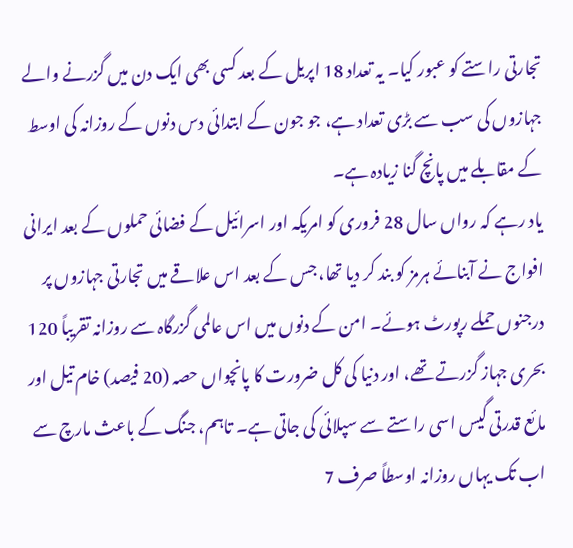تجارتی راستے کو عبور کیا۔ یہ تعداد 18 اپریل کے بعد کسی بھی ایک دن میں گزرنے والے جہازوں کی سب سے بڑی تعداد ہے، جو جون کے ابتدائی دس دنوں کے روزانہ کی اوسط کے مقابلے میں پانچ گنا زیادہ ہے۔
یاد رہے کہ رواں سال 28 فروری کو امریکہ اور اسرائیل کے فضائی حملوں کے بعد ایرانی افواج نے آبنائے ہرمز کو بند کر دیا تھا، جس کے بعد اس علاقے میں تجارتی جہازوں پر درجنوں حملے رپورٹ ہوئے۔ امن کے دنوں میں اس عالمی گزرگاہ سے روزانہ تقریباً 120 بحری جہاز گزرتے تھے، اور دنیا کی کل ضرورت کا پانچواں حصہ (20 فیصد) خام تیل اور مائع قدرتی گیس اسی راستے سے سپلائی کی جاتی ہے۔ تاہم، جنگ کے باعث مارچ سے اب تک یہاں روزانہ اوسطاً صرف 7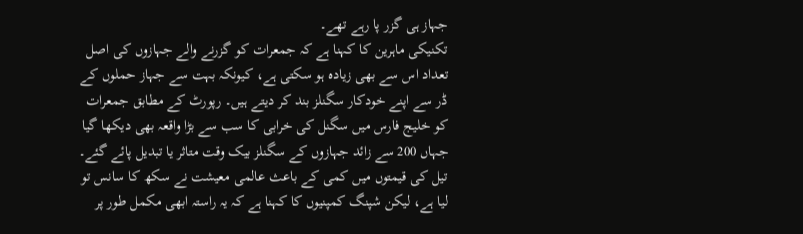جہاز ہی گزر پا رہے تھے۔
تکنیکی ماہرین کا کہنا ہے کہ جمعرات کو گزرنے والے جہازوں کی اصل تعداد اس سے بھی زیادہ ہو سکتی ہے، کیونکہ بہت سے جہاز حملوں کے ڈر سے اپنے خودکار سگنلز بند کر دیتے ہیں۔ رپورٹ کے مطابق جمعرات کو خلیج فارس میں سگنل کی خرابی کا سب سے بڑا واقعہ بھی دیکھا گیا جہاں 200 سے زائد جہازوں کے سگنلز بیک وقت متاثر یا تبدیل پائے گئے۔
تیل کی قیمتوں میں کمی کے باعث عالمی معیشت نے سکھ کا سانس تو لیا ہے، لیکن شپنگ کمپنیوں کا کہنا ہے کہ یہ راستہ ابھی مکمل طور پر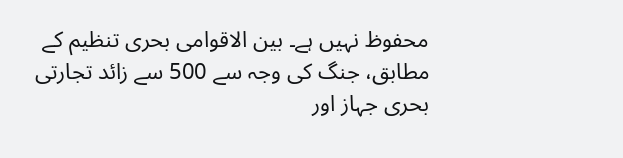محفوظ نہیں ہے۔ بین الاقوامی بحری تنظیم کے مطابق، جنگ کی وجہ سے 500 سے زائد تجارتی بحری جہاز اور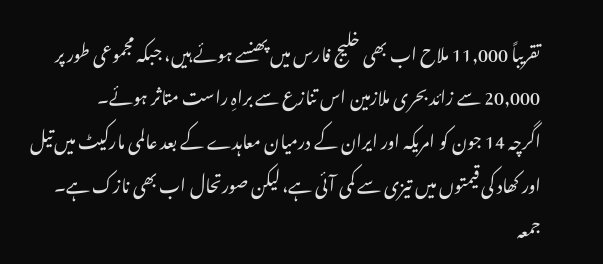تقریباً 11,000 ملاح اب بھی خلیج فارس میں پھنسے ہوئے ہیں، جبکہ مجموعی طور پر 20,000 سے زائد بحری ملازمین اس تنازع سے براہِ راست متاثر ہوئے۔
اگرچہ 14 جون کو امریکہ اور ایران کے درمیان معاہدے کے بعد عالمی مارکیٹ میں تیل اور کھاد کی قیمتوں میں تیزی سے کمی آئی ہے، لیکن صورتحال اب بھی نازک ہے۔ جمعہ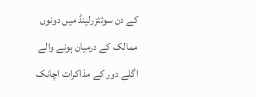کے دن سوئٹزرلینڈ میں دونوں ممالک کے درمیان ہونے والے اگلے دور کے مذاکرات اچانک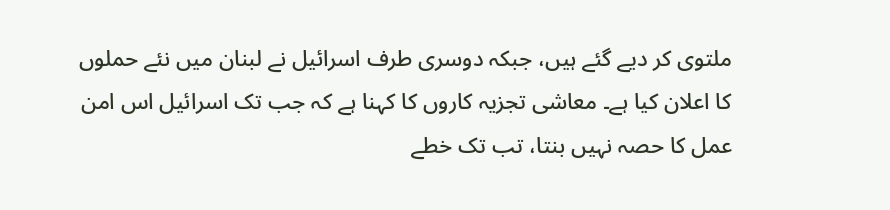ملتوی کر دیے گئے ہیں، جبکہ دوسری طرف اسرائیل نے لبنان میں نئے حملوں کا اعلان کیا ہے۔ معاشی تجزیہ کاروں کا کہنا ہے کہ جب تک اسرائیل اس امن عمل کا حصہ نہیں بنتا، تب تک خطے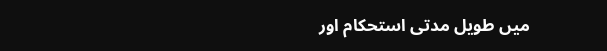میں طویل مدتی استحکام اور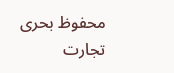محفوظ بحری تجارت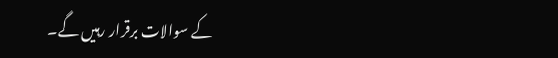کے سوالات برقرار رہیں گے۔